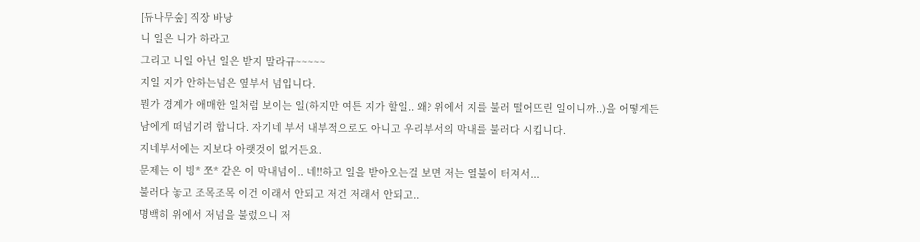[듀나무숲] 직장 바낭
니 일은 니가 하라고
그리고 니일 아닌 일은 받지 말라규~~~~~
지일 지가 안하는넘은 옆부서 넘입니다.
뭔가 경계가 애매한 일처럼 보이는 일(하지만 여튼 지가 할일.. 왜? 위에서 지를 불러 떨어뜨린 일이니까..)을 어떻게든 남에게 떠넘기려 합니다. 자기네 부서 내부적으로도 아니고 우리부서의 막내를 불러다 시킵니다.
지네부서에는 지보다 아랫것이 없거든요.
문제는 이 빙* 쪼* 같은 이 막내넘이.. 네!!하고 일을 받아오는걸 보면 저는 열불이 터져서...
불러다 놓고 조목조목 이건 이래서 안되고 저건 저래서 안되고..
명백히 위에서 저넘을 불렀으니 저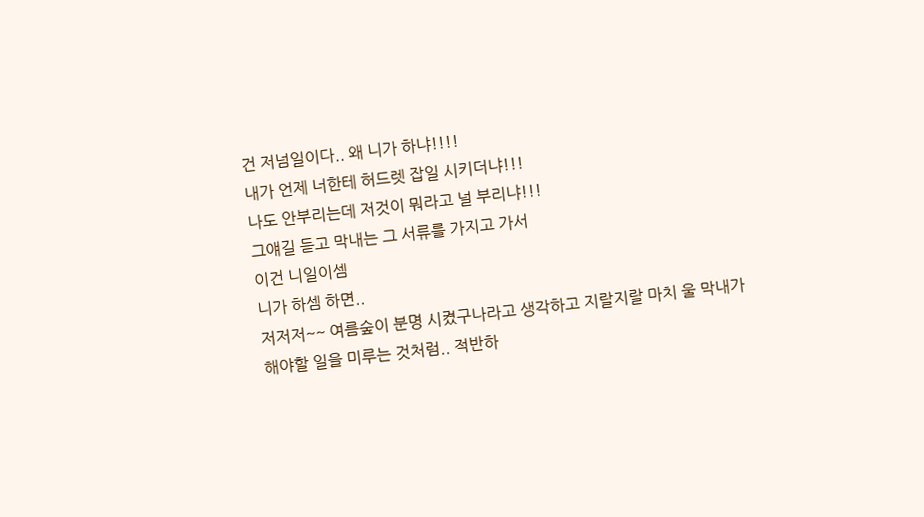건 저넘일이다.. 왜 니가 하냐!!!!
내가 언제 너한테 허드렛 잡일 시키더냐!!!
나도 안부리는데 저것이 뭐라고 널 부리냐!!!
그얘길 듣고 막내는 그 서류를 가지고 가서
이건 니일이셈
니가 하셈 하면..
저저저~~ 여름숲이 분명 시켰구나라고 생각하고 지랄지랄 마치 울 막내가 해야할 일을 미루는 것처럼.. 적반하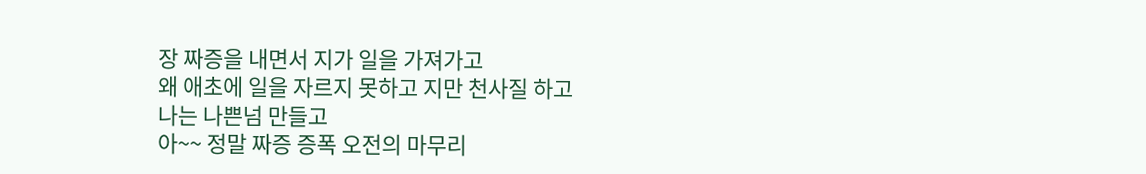장 짜증을 내면서 지가 일을 가져가고
왜 애초에 일을 자르지 못하고 지만 천사질 하고
나는 나쁜넘 만들고
아~~ 정말 짜증 증폭 오전의 마무리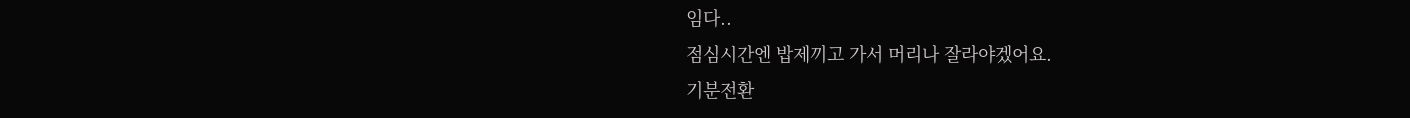임다..
점심시간엔 밥제끼고 가서 머리나 잘라야겠어요.
기분전환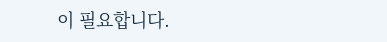이 필요합니다.